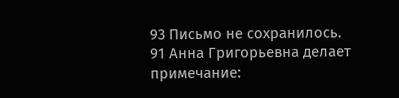93 Письмо не сохранилось.
91 Анна Григорьевна делает примечание: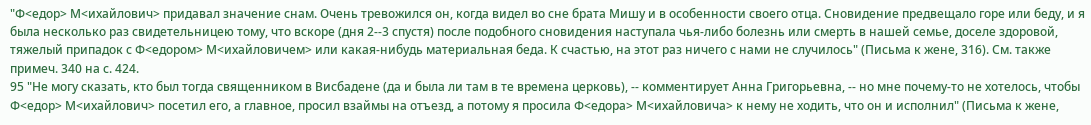"Ф<едор> М<ихайлович> придавал значение снам. Очень тревожился он, когда видел во сне брата Мишу и в особенности своего отца. Сновидение предвещало горе или беду, и я была несколько раз свидетельницею тому, что вскоре (дня 2--3 спустя) после подобного сновидения наступала чья-либо болезнь или смерть в нашей семье, доселе здоровой, тяжелый припадок с Ф<едором> М<ихайловичем> или какая-нибудь материальная беда. К счастью, на этот раз ничего с нами не случилось" (Письма к жене, 316). См. также примеч. 340 на с. 424.
95 "Не могу сказать, кто был тогда священником в Висбадене (да и была ли там в те времена церковь), -- комментирует Анна Григорьевна, -- но мне почему-то не хотелось, чтобы Ф<едор> М<ихайлович> посетил его, а главное, просил взаймы на отъезд, а потому я просила Ф<едора> М<ихайловича> к нему не ходить, что он и исполнил" (Письма к жене,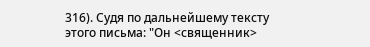316). Судя по дальнейшему тексту этого письма: "Он <священник>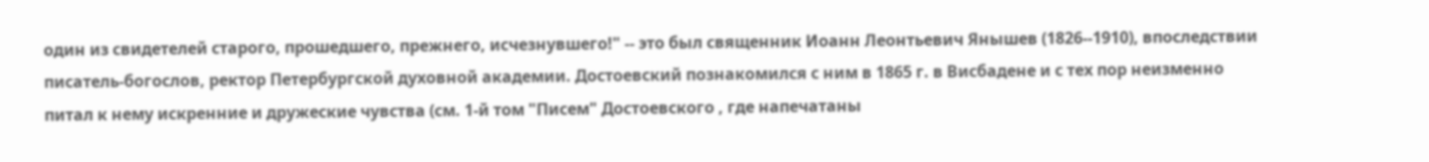один из свидетелей старого, прошедшего, прежнего, исчезнувшего!" -- это был священник Иоанн Леонтьевич Янышев (1826--1910), впоследствии писатель-богослов, ректор Петербургской духовной академии. Достоевский познакомился с ним в 1865 г. в Висбадене и с тех пор неизменно питал к нему искренние и дружеские чувства (см. 1-й том "Писем" Достоевского , где напечатаны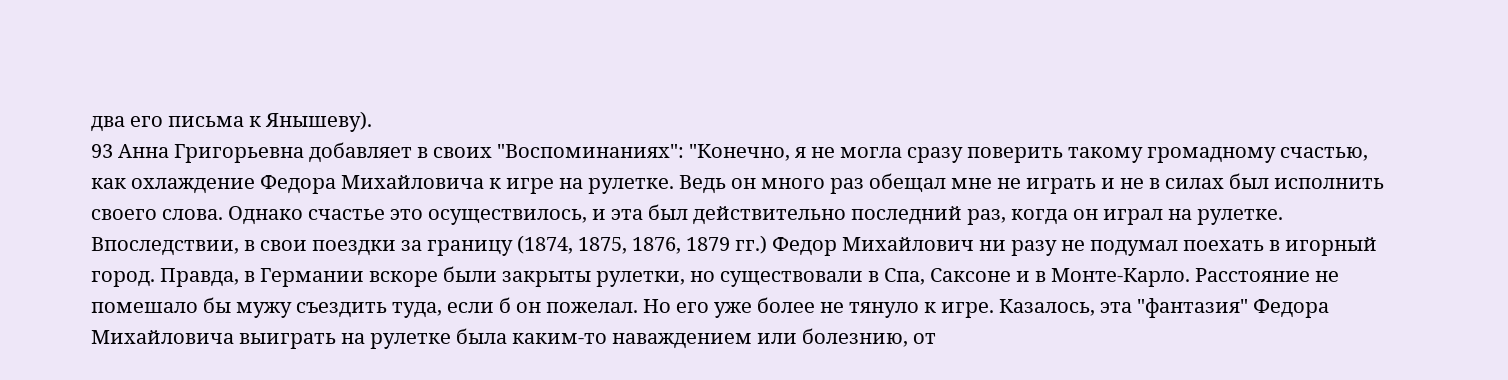два его письма к Янышеву).
93 Анна Григорьевна добавляет в своих "Воспоминаниях": "Конечно, я не могла сразу поверить такому громадному счастью, как охлаждение Федора Михайловича к игре на рулетке. Ведь он много раз обещал мне не играть и не в силах был исполнить своего слова. Однако счастье это осуществилось, и эта был действительно последний раз, когда он играл на рулетке. Впоследствии, в свои поездки за границу (1874, 1875, 1876, 1879 гг.) Федор Михайлович ни разу не подумал поехать в игорный город. Правда, в Германии вскоре были закрыты рулетки, но существовали в Спа, Саксоне и в Монте-Карло. Расстояние не помешало бы мужу съездить туда, если б он пожелал. Но его уже более не тянуло к игре. Казалось, эта "фантазия" Федора Михайловича выиграть на рулетке была каким-то наваждением или болезнию, от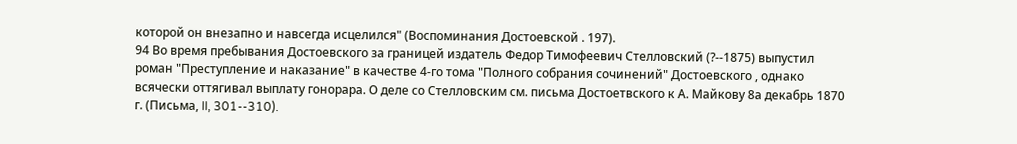которой он внезапно и навсегда исцелился" (Воспоминания Достоевской . 197).
94 Во время пребывания Достоевского за границей издатель Федор Тимофеевич Стелловский (?--1875) выпустил роман "Преступление и наказание" в качестве 4-го тома "Полного собрания сочинений" Достоевского , однако всячески оттягивал выплату гонорара. О деле со Стелловским см. письма Достоетвского к А. Майкову 8а декабрь 1870 г. (Письма, II, 301--310).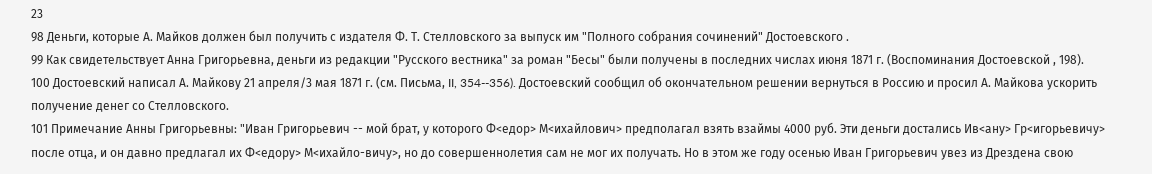23
98 Деньги, которые А. Майков должен был получить с издателя Ф. Т. Стелловского за выпуск им "Полного собрания сочинений" Достоевского .
99 Как свидетельствует Анна Григорьевна, деньги из редакции "Русского вестника" за роман "Бесы" были получены в последних числах июня 1871 г. (Воспоминания Достоевской , 198).
100 Достоевский написал А. Майкову 21 апреля/3 мая 1871 г. (см. Письма, II, 354--356). Достоевский сообщил об окончательном решении вернуться в Россию и просил А. Майкова ускорить получение денег со Стелловского.
101 Примечание Анны Григорьевны: "Иван Григорьевич -- мой брат, у которого Ф<едор> М<ихайлович> предполагал взять взаймы 4000 руб. Эти деньги достались Ив<ану> Гр<игорьевичу> после отца, и он давно предлагал их Ф<едору> М<ихайло-вичу>, но до совершеннолетия сам не мог их получать. Но в этом же году осенью Иван Григорьевич увез из Дрездена свою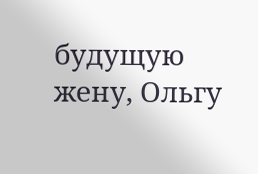будущую жену, Ольгу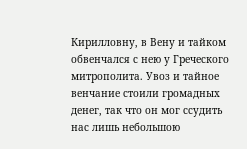Кирилловну, в Вену и тайком обвенчался с нею у Греческого митрополита. Увоз и тайное венчание стоили громадных денег, так что он мог ссудить нас лишь небольшою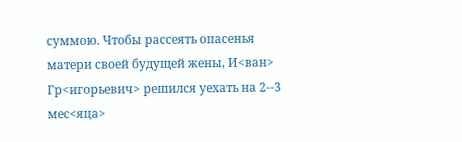суммою. Чтобы рассеять опасенья матери своей будущей жены, И<ван> Гр<игорьевич> решился уехать на 2--3 мес<яца>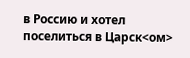в Россию и хотел поселиться в Царск<ом>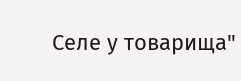Селе у товарища"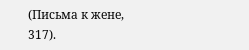(Письма к жене, 317).